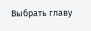Выбрать главу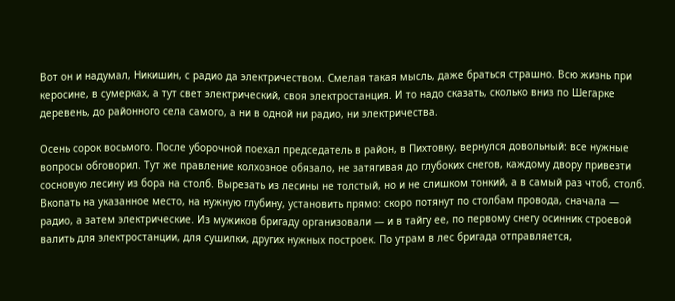Вот он и надумал, Никишин, с радио да электричеством. Смелая такая мысль, даже браться страшно. Всю жизнь при керосине, в сумерках, а тут свет электрический, своя электростанция. И то надо сказать, сколько вниз по Шегарке деревень, до районного села самого, а ни в одной ни радио, ни электричества.

Осень сорок восьмого. После уборочной поехал председатель в район, в Пихтовку, вернулся довольный: все нужные вопросы обговорил. Тут же правление колхозное обязало, не затягивая до глубоких снегов, каждому двору привезти сосновую лесину из бора на столб. Вырезать из лесины не толстый, но и не слишком тонкий, а в самый раз чтоб, столб. Вкопать на указанное место, на нужную глубину, установить прямо: скоро потянут по столбам провода, сначала — радио, а затем электрические. Из мужиков бригаду организовали — и в тайгу ее, по первому снегу осинник строевой валить для электростанции, для сушилки, других нужных построек. По утрам в лес бригада отправляется,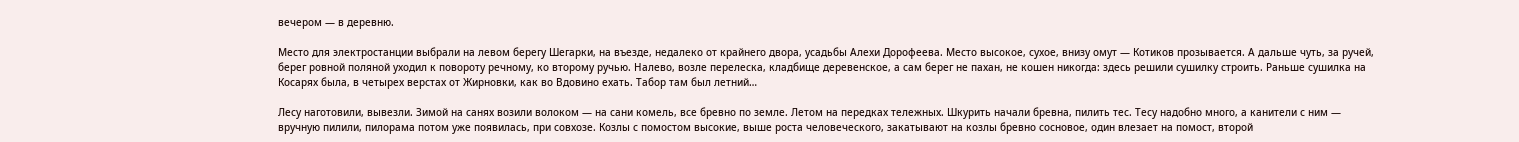вечером — в деревню.

Место для электростанции выбрали на левом берегу Шегарки, на въезде, недалеко от крайнего двора, усадьбы Алехи Дорофеева. Место высокое, сухое, внизу омут — Котиков прозывается. А дальше чуть, за ручей, берег ровной поляной уходил к повороту речному, ко второму ручью. Налево, возле перелеска, кладбище деревенское, а сам берег не пахан, не кошен никогда: здесь решили сушилку строить. Раньше сушилка на Косарях была, в четырех верстах от Жирновки, как во Вдовино ехать. Табор там был летний…

Лесу наготовили, вывезли. Зимой на санях возили волоком — на сани комель, все бревно по земле. Летом на передках тележных. Шкурить начали бревна, пилить тес. Тесу надобно много, а канители с ним — вручную пилили, пилорама потом уже появилась, при совхозе. Козлы с помостом высокие, выше роста человеческого, закатывают на козлы бревно сосновое, один влезает на помост, второй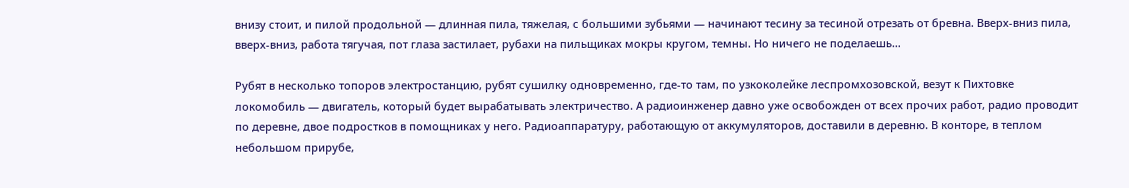внизу стоит, и пилой продольной — длинная пила, тяжелая, с большими зубьями — начинают тесину за тесиной отрезать от бревна. Вверх-вниз пила, вверх-вниз, работа тягучая, пот глаза застилает, рубахи на пильщиках мокры кругом, темны. Но ничего не поделаешь…

Рубят в несколько топоров электростанцию, рубят сушилку одновременно, где-то там, по узкоколейке леспромхозовской, везут к Пихтовке локомобиль — двигатель, который будет вырабатывать электричество. А радиоинженер давно уже освобожден от всех прочих работ, радио проводит по деревне, двое подростков в помощниках у него. Радиоаппаратуру, работающую от аккумуляторов, доставили в деревню. В конторе, в теплом небольшом прирубе,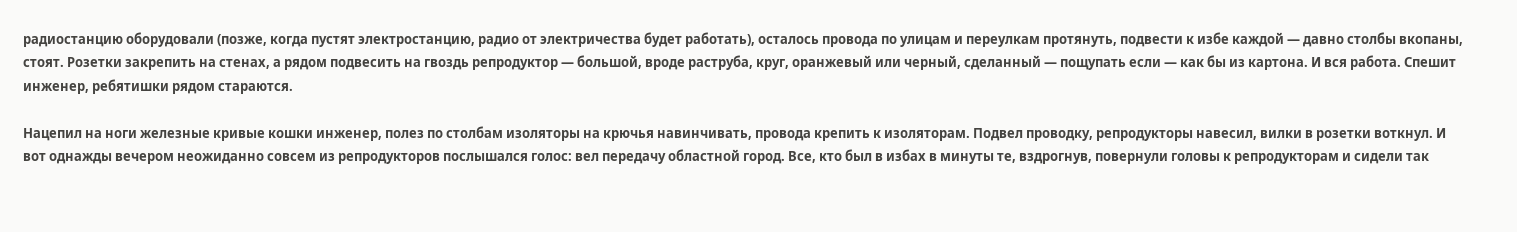радиостанцию оборудовали (позже, когда пустят электростанцию, радио от электричества будет работать), осталось провода по улицам и переулкам протянуть, подвести к избе каждой — давно столбы вкопаны, стоят. Розетки закрепить на стенах, а рядом подвесить на гвоздь репродуктор — большой, вроде раструба, круг, оранжевый или черный, сделанный — пощупать если — как бы из картона. И вся работа. Спешит инженер, ребятишки рядом стараются.

Нацепил на ноги железные кривые кошки инженер, полез по столбам изоляторы на крючья навинчивать, провода крепить к изоляторам. Подвел проводку, репродукторы навесил, вилки в розетки воткнул. И вот однажды вечером неожиданно совсем из репродукторов послышался голос: вел передачу областной город. Все, кто был в избах в минуты те, вздрогнув, повернули головы к репродукторам и сидели так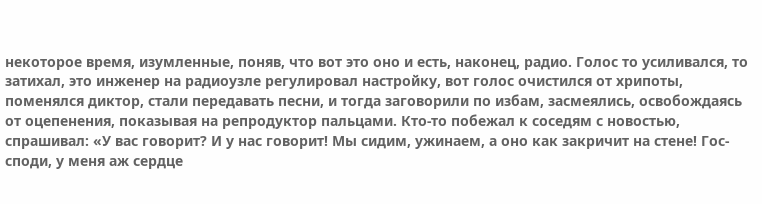некоторое время, изумленные, поняв, что вот это оно и есть, наконец, радио. Голос то усиливался, то затихал, это инженер на радиоузле регулировал настройку, вот голос очистился от хрипоты, поменялся диктор, стали передавать песни, и тогда заговорили по избам, засмеялись, освобождаясь от оцепенения, показывая на репродуктор пальцами. Кто-то побежал к соседям с новостью, спрашивал: «У вас говорит? И у нас говорит! Мы сидим, ужинаем, а оно как закричит на стене! Гос-споди, у меня аж сердце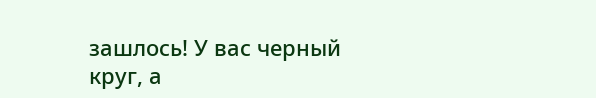зашлось! У вас черный круг, а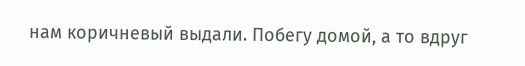нам коричневый выдали. Побегу домой, а то вдруг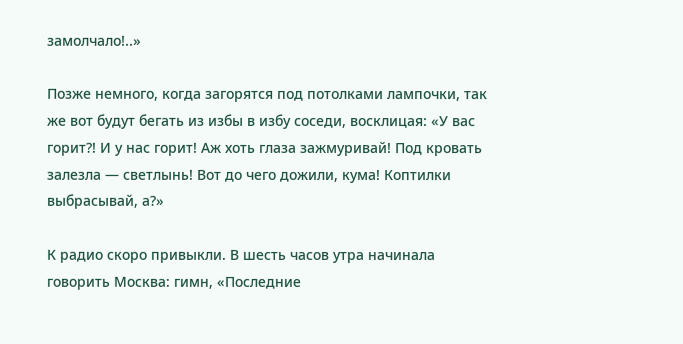замолчало!..»

Позже немного, когда загорятся под потолками лампочки, так же вот будут бегать из избы в избу соседи, восклицая: «У вас горит?! И у нас горит! Аж хоть глаза зажмуривай! Под кровать залезла — светлынь! Вот до чего дожили, кума! Коптилки выбрасывай, а?»

К радио скоро привыкли. В шесть часов утра начинала говорить Москва: гимн, «Последние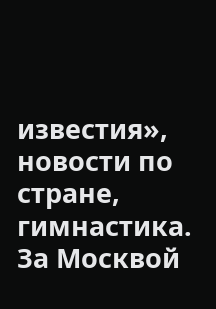известия», новости по стране, гимнастика. За Москвой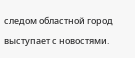следом областной город выступает с новостями.